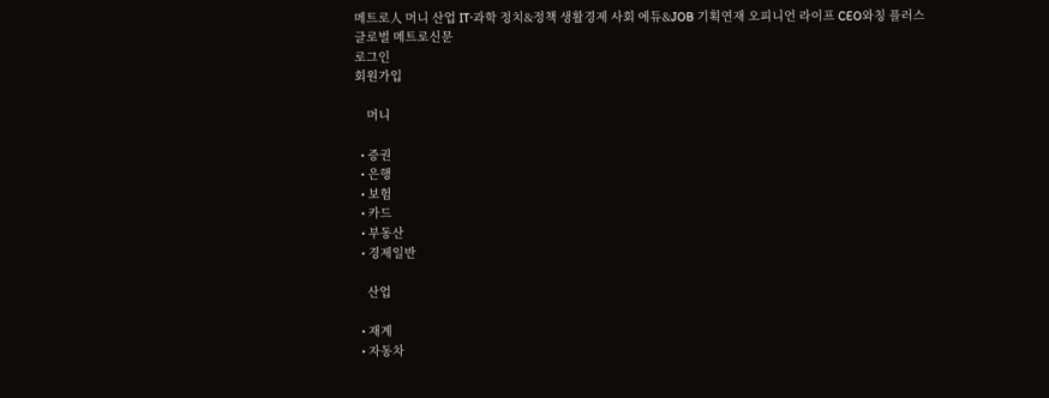메트로人 머니 산업 IT·과학 정치&정책 생활경제 사회 에듀&JOB 기획연재 오피니언 라이프 CEO와칭 플러스
글로벌 메트로신문
로그인
회원가입

    머니

  • 증권
  • 은행
  • 보험
  • 카드
  • 부동산
  • 경제일반

    산업

  • 재계
  • 자동차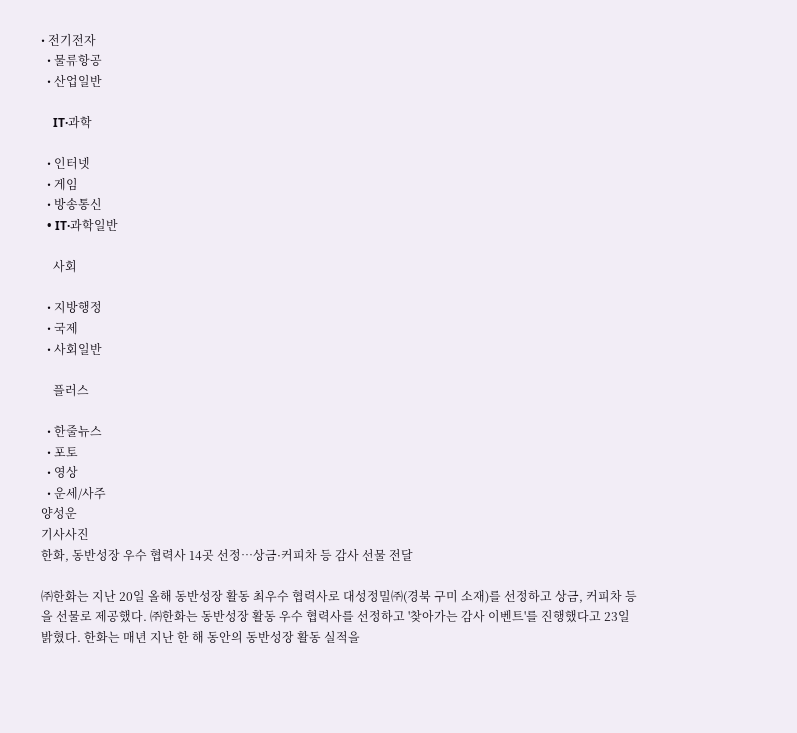• 전기전자
  • 물류항공
  • 산업일반

    IT·과학

  • 인터넷
  • 게임
  • 방송통신
  • IT·과학일반

    사회

  • 지방행정
  • 국제
  • 사회일반

    플러스

  • 한줄뉴스
  • 포토
  • 영상
  • 운세/사주
양성운
기사사진
한화, 동반성장 우수 협력사 14곳 선정…상금·커피차 등 감사 선물 전달

㈜한화는 지난 20일 올해 동반성장 활동 최우수 협력사로 대성정밀㈜(경북 구미 소재)를 선정하고 상금, 커피차 등을 선물로 제공했다. ㈜한화는 동반성장 활동 우수 협력사를 선정하고 '찾아가는 감사 이벤트'를 진행했다고 23일 밝혔다. 한화는 매년 지난 한 해 동안의 동반성장 활동 실적을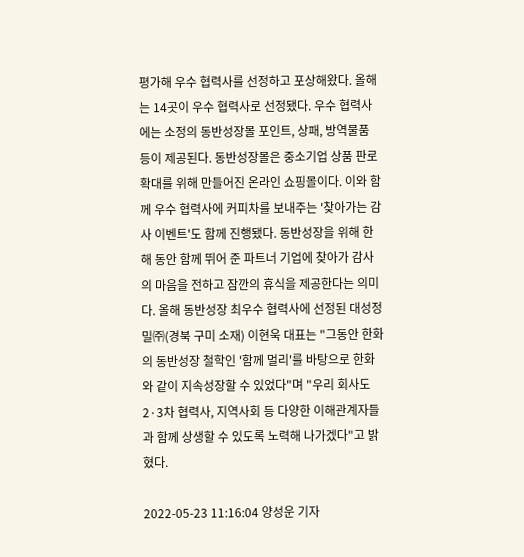평가해 우수 협력사를 선정하고 포상해왔다. 올해는 14곳이 우수 협력사로 선정됐다. 우수 협력사에는 소정의 동반성장몰 포인트, 상패, 방역물품 등이 제공된다. 동반성장몰은 중소기업 상품 판로 확대를 위해 만들어진 온라인 쇼핑몰이다. 이와 함께 우수 협력사에 커피차를 보내주는 '찾아가는 감사 이벤트'도 함께 진행됐다. 동반성장을 위해 한 해 동안 함께 뛰어 준 파트너 기업에 찾아가 감사의 마음을 전하고 잠깐의 휴식을 제공한다는 의미다. 올해 동반성장 최우수 협력사에 선정된 대성정밀㈜(경북 구미 소재) 이현욱 대표는 "그동안 한화의 동반성장 철학인 '함께 멀리'를 바탕으로 한화와 같이 지속성장할 수 있었다"며 "우리 회사도 2·3차 협력사, 지역사회 등 다양한 이해관계자들과 함께 상생할 수 있도록 노력해 나가겠다"고 밝혔다.

2022-05-23 11:16:04 양성운 기자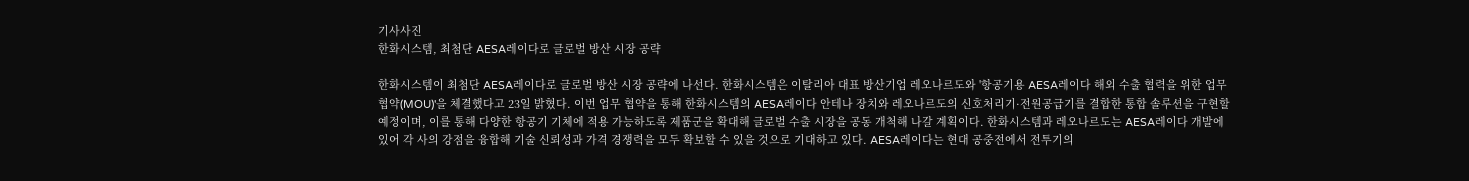기사사진
한화시스템, 최첨단 AESA레이다로 글로벌 방산 시장 공략

한화시스템이 최첨단 AESA레이다로 글로벌 방산 시장 공략에 나선다. 한화시스템은 이탈리아 대표 방산기업 레오나르도와 '항공기용 AESA레이다 해외 수출 협력을 위한 업무협약(MOU)'을 체결했다고 23일 밝혔다. 이번 업무 협약을 통해 한화시스템의 AESA레이다 안테나 장치와 레오나르도의 신호처리기·전원공급기를 결합한 통합 솔루션을 구현할 예정이며, 이를 통해 다양한 항공기 기체에 적용 가능하도록 제품군을 확대해 글로벌 수출 시장을 공동 개척해 나갈 계획이다. 한화시스템과 레오나르도는 AESA레이다 개발에 있어 각 사의 강점을 융합해 기술 신뢰성과 가격 경쟁력을 모두 확보할 수 있을 것으로 기대하고 있다. AESA레이다는 현대 공중전에서 전투기의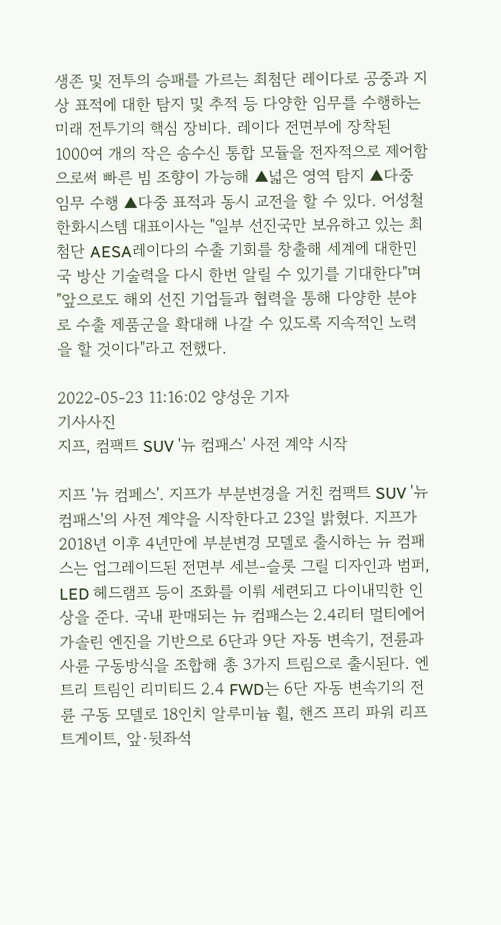생존 및 전투의 승패를 가르는 최첨단 레이다로 공중과 지상 표적에 대한 탐지 및 추적 등 다양한 임무를 수행하는 미래 전투기의 핵심 장비다. 레이다 전면부에 장착된 1000여 개의 작은 송수신 통합 모듈을 전자적으로 제어함으로써 빠른 빔 조향이 가능해 ▲넓은 영역 탐지 ▲다중 임무 수행 ▲다중 표적과 동시 교전을 할 수 있다. 어성철 한화시스템 대표이사는 "일부 선진국만 보유하고 있는 최첨단 AESA레이다의 수출 기회를 창출해 세계에 대한민국 방산 기술력을 다시 한번 알릴 수 있기를 기대한다"며 "앞으로도 해외 선진 기업들과 협력을 통해 다양한 분야로 수출 제품군을 확대해 나갈 수 있도록 지속적인 노력을 할 것이다"라고 전했다.

2022-05-23 11:16:02 양성운 기자
기사사진
지프, 컴팩트 SUV '뉴 컴패스' 사전 계약 시작

지프 '뉴 컴페스'. 지프가 부분변경을 거친 컴팩트 SUV '뉴 컴패스'의 사전 계약을 시작한다고 23일 밝혔다. 지프가 2018년 이후 4년만에 부분변경 모델로 출시하는 뉴 컴패스는 업그레이드된 전면부 세븐-슬롯 그릴 디자인과 범퍼, LED 헤드램프 등이 조화를 이뤄 세련되고 다이내믹한 인상을 준다. 국내 판매되는 뉴 컴패스는 2.4리터 멀티에어 가솔린 엔진을 기반으로 6단과 9단 자동 변속기, 전륜과 사륜 구동방식을 조합해 총 3가지 트림으로 출시된다. 엔트리 트림인 리미티드 2.4 FWD는 6단 자동 변속기의 전륜 구동 모델로 18인치 알루미늄 휠, 핸즈 프리 파워 리프트게이트, 앞·뒷좌석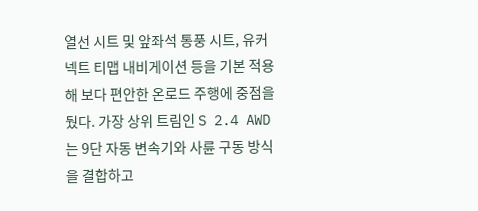열선 시트 및 앞좌석 통풍 시트, 유커넥트 티맵 내비게이션 등을 기본 적용해 보다 편안한 온로드 주행에 중점을 뒀다. 가장 상위 트림인 S 2.4 AWD는 9단 자동 변속기와 사륜 구동 방식을 결합하고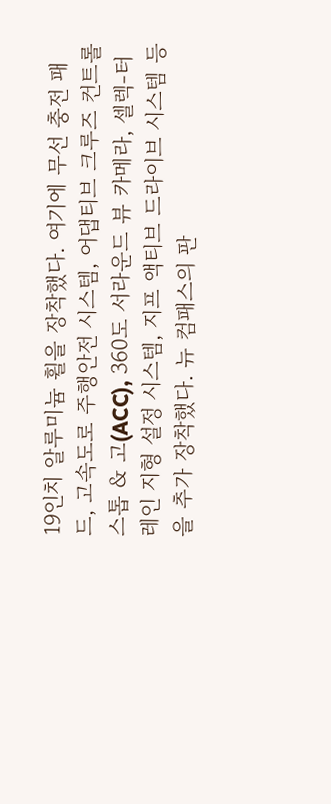19인치 알루미늄 휠을 장착했다. 여기에 무선 충전 패드, 고속도로 주행안전 시스템, 어댑티브 크루즈 컨트롤 스톱 & 고(ACC), 360도 서라운드 뷰 카메라, 셀렉-터레인 지형 설정 시스템, 지프 액티브 드라이브 시스템 등을 추가 장착했다. 뉴 컴패스의 판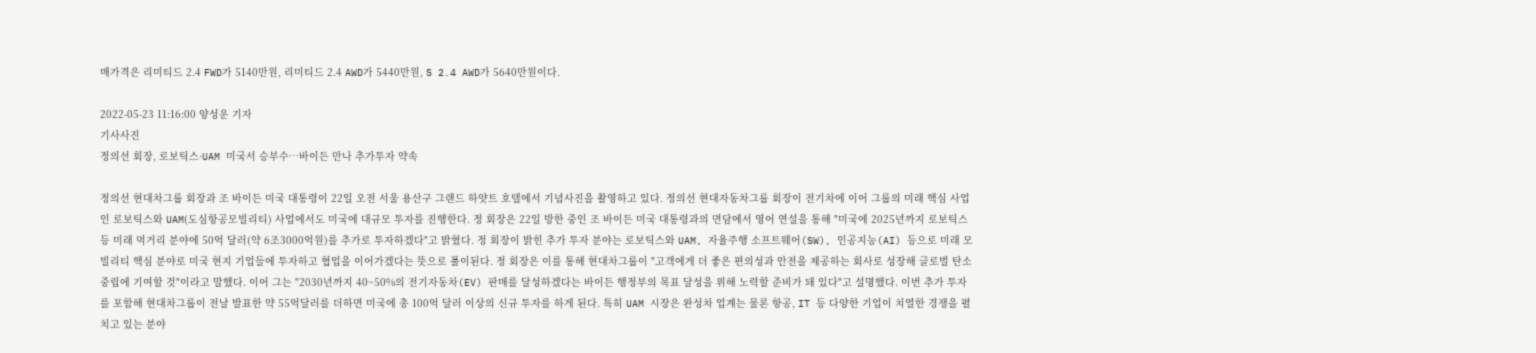매가격은 리미티드 2.4 FWD가 5140만원, 리미티드 2.4 AWD가 5440만원, S 2.4 AWD가 5640만원이다.

2022-05-23 11:16:00 양성운 기자
기사사진
정의선 회장, 로보틱스·UAM 미국서 승부수…바이든 만나 추가투자 약속

정의선 현대차그룹 회장과 조 바이든 미국 대통령이 22일 오전 서울 용산구 그랜드 하얏트 호텔에서 기념사진을 촬영하고 있다. 정의선 현대자동차그룹 회장이 전기차에 이어 그룹의 미래 핵심 사업인 로보틱스와 UAM(도심항공모빌리티) 사업에서도 미국에 대규모 투자를 진행한다. 정 회장은 22일 방한 중인 조 바이든 미국 대통령과의 면담에서 영어 연설을 통해 "미국에 2025년까지 로보틱스 등 미래 먹거리 분야에 50억 달러(약 6조3000억원)를 추가로 투자하겠다"고 밝혔다. 정 회장이 밝힌 추가 투자 분야는 로보틱스와 UAM, 자율주행 소프트웨어(SW), 인공지능(AI) 등으로 미래 모빌리티 핵심 분야로 미국 현지 기업들에 투자하고 협업을 이어가겠다는 뜻으로 풀이된다. 정 회장은 이를 통해 현대차그룹이 "고객에게 더 좋은 편의성과 안전을 제공하는 회사로 성장해 글로벌 탄소 중립에 기여할 것"이라고 말했다. 이어 그는 "2030년까지 40~50%의 전기자동차(EV) 판매를 달성하겠다는 바이든 행정부의 목표 달성을 위해 노력할 준비가 돼 있다"고 설명했다. 이번 추가 투자를 포함해 현대차그룹이 전날 발표한 약 55억달러를 더하면 미국에 총 100억 달러 이상의 신규 투자를 하게 된다. 특히 UAM 시장은 완성차 업계는 물론 항공, IT 등 다양한 기업이 치열한 경쟁을 펼치고 있는 분야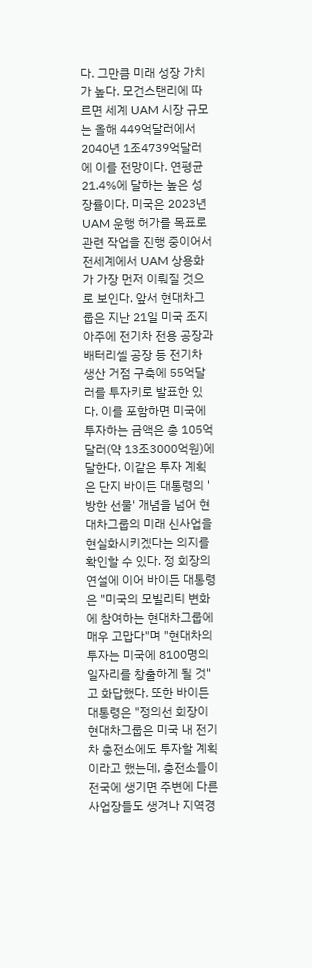다. 그만큼 미래 성장 가치가 높다. 모건스탠리에 따르면 세계 UAM 시장 규모는 올해 449억달러에서 2040년 1조4739억달러에 이를 전망이다. 연평균 21.4%에 달하는 높은 성장률이다. 미국은 2023년 UAM 운행 허가를 목표로 관련 작업을 진행 중이어서 전세계에서 UAM 상용화가 가장 먼저 이뤄질 것으로 보인다. 앞서 현대차그룹은 지난 21일 미국 조지아주에 전기차 전용 공장과 배터리셀 공장 등 전기차 생산 거점 구축에 55억달러를 투자키로 발표한 있다. 이를 포함하면 미국에 투자하는 금액은 총 105억달러(약 13조3000억원)에 달한다. 이같은 투자 계획은 단지 바이든 대통령의 '방한 선물' 개념을 넘어 현대차그룹의 미래 신사업을 현실화시키겠다는 의지를 확인할 수 있다. 정 회장의 연설에 이어 바이든 대통령은 "미국의 모빌리티 변화에 참여하는 현대차그룹에 매우 고맙다"며 "현대차의 투자는 미국에 8100명의 일자리를 창출하게 될 것"고 화답했다. 또한 바이든 대통령은 "정의선 회장이 현대차그룹은 미국 내 전기차 충전소에도 투자할 계획이라고 했는데, 충전소들이 전국에 생기면 주변에 다른 사업장들도 생겨나 지역경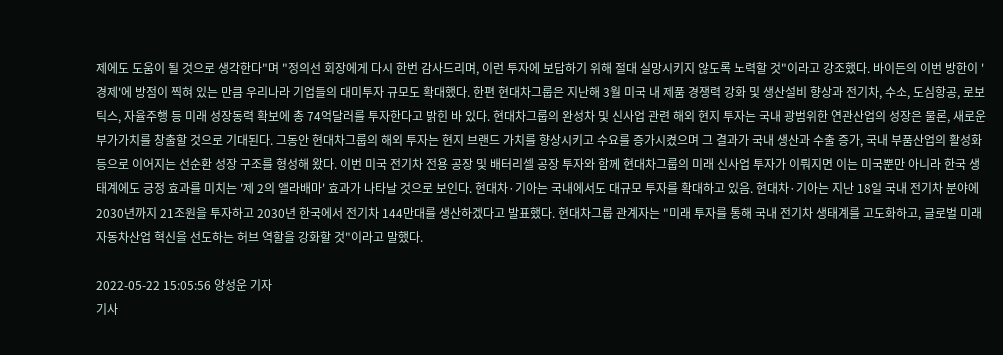제에도 도움이 될 것으로 생각한다"며 "정의선 회장에게 다시 한번 감사드리며, 이런 투자에 보답하기 위해 절대 실망시키지 않도록 노력할 것"이라고 강조했다. 바이든의 이번 방한이 '경제'에 방점이 찍혀 있는 만큼 우리나라 기업들의 대미투자 규모도 확대했다. 한편 현대차그룹은 지난해 3월 미국 내 제품 경쟁력 강화 및 생산설비 향상과 전기차, 수소, 도심항공, 로보틱스, 자율주행 등 미래 성장동력 확보에 총 74억달러를 투자한다고 밝힌 바 있다. 현대차그룹의 완성차 및 신사업 관련 해외 현지 투자는 국내 광범위한 연관산업의 성장은 물론, 새로운 부가가치를 창출할 것으로 기대된다. 그동안 현대차그룹의 해외 투자는 현지 브랜드 가치를 향상시키고 수요를 증가시켰으며 그 결과가 국내 생산과 수출 증가, 국내 부품산업의 활성화 등으로 이어지는 선순환 성장 구조를 형성해 왔다. 이번 미국 전기차 전용 공장 및 배터리셀 공장 투자와 함께 현대차그룹의 미래 신사업 투자가 이뤄지면 이는 미국뿐만 아니라 한국 생태계에도 긍정 효과를 미치는 '제 2의 앨라배마' 효과가 나타날 것으로 보인다. 현대차·기아는 국내에서도 대규모 투자를 확대하고 있음. 현대차·기아는 지난 18일 국내 전기차 분야에 2030년까지 21조원을 투자하고 2030년 한국에서 전기차 144만대를 생산하겠다고 발표했다. 현대차그룹 관계자는 "미래 투자를 통해 국내 전기차 생태계를 고도화하고, 글로벌 미래 자동차산업 혁신을 선도하는 허브 역할을 강화할 것"이라고 말했다.

2022-05-22 15:05:56 양성운 기자
기사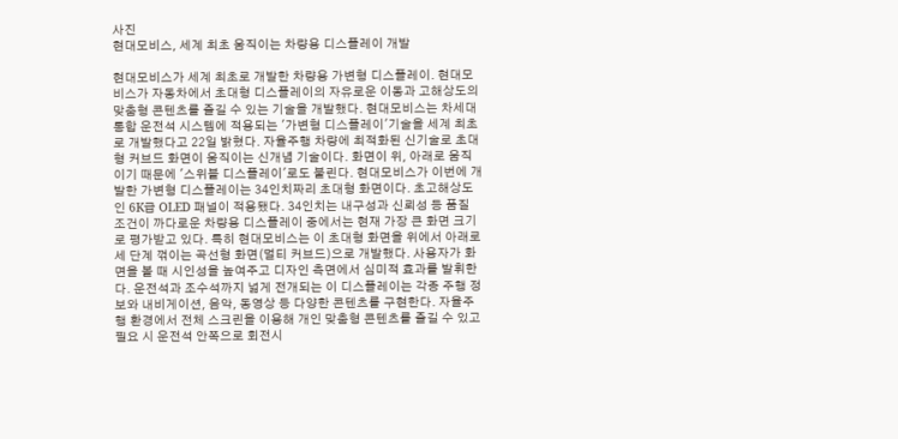사진
현대모비스, 세계 최초 움직이는 차량용 디스플레이 개발

현대모비스가 세계 최초로 개발한 차량용 가변형 디스플레이. 현대모비스가 자동차에서 초대형 디스플레이의 자유로운 이동과 고해상도의 맞춤형 콘텐츠를 즐길 수 있는 기술을 개발했다. 현대모비스는 차세대 통합 운전석 시스템에 적용되는 '가변형 디스플레이'기술을 세계 최초로 개발했다고 22일 밝혔다. 자율주행 차량에 최적화된 신기술로 초대형 커브드 화면이 움직이는 신개념 기술이다. 화면이 위, 아래로 움직이기 때문에 '스위블 디스플레이'로도 불린다. 현대모비스가 이번에 개발한 가변형 디스플레이는 34인치짜리 초대형 화면이다. 초고해상도인 6K급 OLED 패널이 적용됐다. 34인치는 내구성과 신뢰성 등 품질 조건이 까다로운 차량용 디스플레이 중에서는 현재 가장 큰 화면 크기로 평가받고 있다. 특히 현대모비스는 이 초대형 화면을 위에서 아래로 세 단계 꺾이는 곡선형 화면(멀티 커브드)으로 개발했다. 사용자가 화면을 볼 때 시인성을 높여주고 디자인 측면에서 심미적 효과를 발휘한다. 운전석과 조수석까지 넓게 전개되는 이 디스플레이는 각종 주행 정보와 내비게이션, 음악, 동영상 등 다양한 콘텐츠를 구현한다. 자율주행 환경에서 전체 스크린을 이용해 개인 맞춤형 콘텐츠를 즐길 수 있고 필요 시 운전석 안쪽으로 회전시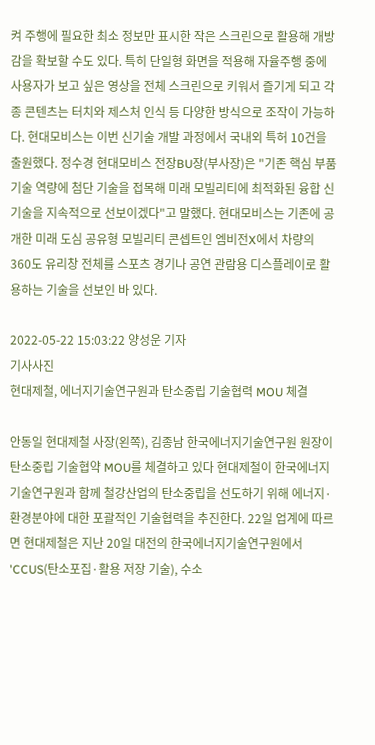켜 주행에 필요한 최소 정보만 표시한 작은 스크린으로 활용해 개방감을 확보할 수도 있다. 특히 단일형 화면을 적용해 자율주행 중에 사용자가 보고 싶은 영상을 전체 스크린으로 키워서 즐기게 되고 각종 콘텐츠는 터치와 제스처 인식 등 다양한 방식으로 조작이 가능하다. 현대모비스는 이번 신기술 개발 과정에서 국내외 특허 10건을 출원했다. 정수경 현대모비스 전장BU장(부사장)은 "기존 핵심 부품 기술 역량에 첨단 기술을 접목해 미래 모빌리티에 최적화된 융합 신기술을 지속적으로 선보이겠다"고 말했다. 현대모비스는 기존에 공개한 미래 도심 공유형 모빌리티 콘셉트인 엠비전X에서 차량의 360도 유리창 전체를 스포츠 경기나 공연 관람용 디스플레이로 활용하는 기술을 선보인 바 있다.

2022-05-22 15:03:22 양성운 기자
기사사진
현대제철, 에너지기술연구원과 탄소중립 기술협력 MOU 체결

안동일 현대제철 사장(왼쪽), 김종남 한국에너지기술연구원 원장이 탄소중립 기술협약 MOU를 체결하고 있다 현대제철이 한국에너지기술연구원과 함께 철강산업의 탄소중립을 선도하기 위해 에너지·환경분야에 대한 포괄적인 기술협력을 추진한다. 22일 업계에 따르면 현대제철은 지난 20일 대전의 한국에너지기술연구원에서 'CCUS(탄소포집·활용 저장 기술), 수소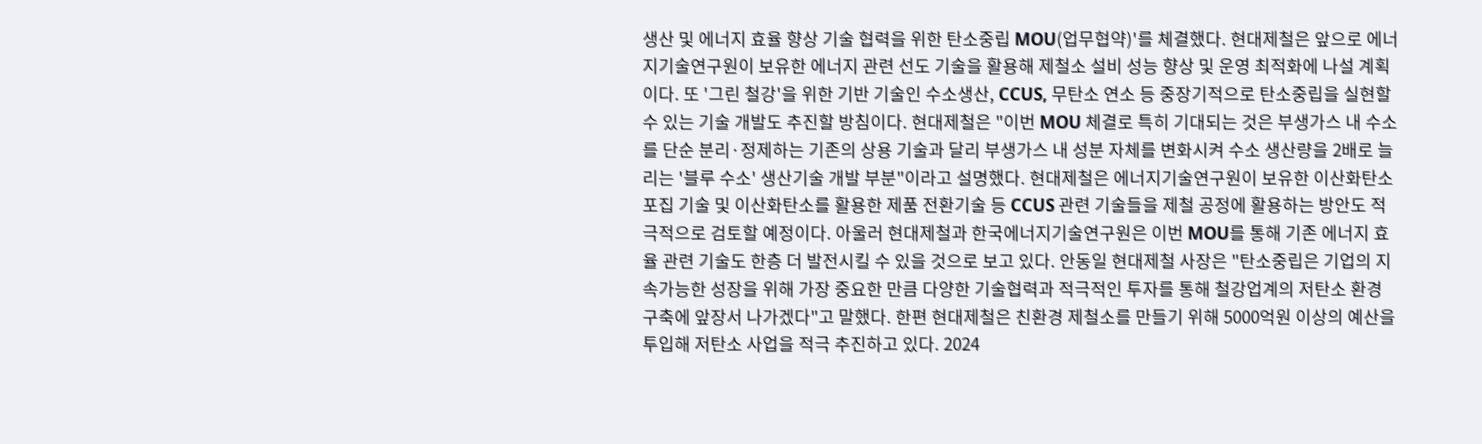생산 및 에너지 효율 향상 기술 협력을 위한 탄소중립 MOU(업무협약)'를 체결했다. 현대제철은 앞으로 에너지기술연구원이 보유한 에너지 관련 선도 기술을 활용해 제철소 설비 성능 향상 및 운영 최적화에 나설 계획이다. 또 '그린 철강'을 위한 기반 기술인 수소생산, CCUS, 무탄소 연소 등 중장기적으로 탄소중립을 실현할 수 있는 기술 개발도 추진할 방침이다. 현대제철은 "이번 MOU 체결로 특히 기대되는 것은 부생가스 내 수소를 단순 분리·정제하는 기존의 상용 기술과 달리 부생가스 내 성분 자체를 변화시켜 수소 생산량을 2배로 늘리는 '블루 수소' 생산기술 개발 부분"이라고 설명했다. 현대제철은 에너지기술연구원이 보유한 이산화탄소 포집 기술 및 이산화탄소를 활용한 제품 전환기술 등 CCUS 관련 기술들을 제철 공정에 활용하는 방안도 적극적으로 검토할 예정이다. 아울러 현대제철과 한국에너지기술연구원은 이번 MOU를 통해 기존 에너지 효율 관련 기술도 한층 더 발전시킬 수 있을 것으로 보고 있다. 안동일 현대제철 사장은 "탄소중립은 기업의 지속가능한 성장을 위해 가장 중요한 만큼 다양한 기술협력과 적극적인 투자를 통해 철강업계의 저탄소 환경 구축에 앞장서 나가겠다"고 말했다. 한편 현대제철은 친환경 제철소를 만들기 위해 5000억원 이상의 예산을 투입해 저탄소 사업을 적극 추진하고 있다. 2024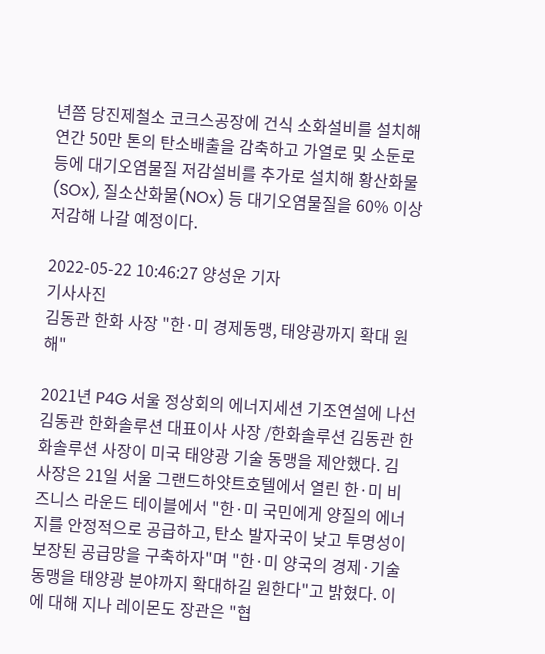년쯤 당진제철소 코크스공장에 건식 소화설비를 설치해 연간 50만 톤의 탄소배출을 감축하고 가열로 및 소둔로 등에 대기오염물질 저감설비를 추가로 설치해 황산화물(SOx), 질소산화물(NOx) 등 대기오염물질을 60% 이상 저감해 나갈 예정이다.

2022-05-22 10:46:27 양성운 기자
기사사진
김동관 한화 사장 "한·미 경제동맹, 태양광까지 확대 원해"

2021년 P4G 서울 정상회의 에너지세션 기조연설에 나선 김동관 한화솔루션 대표이사 사장 /한화솔루션 김동관 한화솔루션 사장이 미국 태양광 기술 동맹을 제안했다. 김 사장은 21일 서울 그랜드하얏트호텔에서 열린 한·미 비즈니스 라운드 테이블에서 "한·미 국민에게 양질의 에너지를 안정적으로 공급하고, 탄소 발자국이 낮고 투명성이 보장된 공급망을 구축하자"며 "한·미 양국의 경제·기술 동맹을 태양광 분야까지 확대하길 원한다"고 밝혔다. 이에 대해 지나 레이몬도 장관은 "협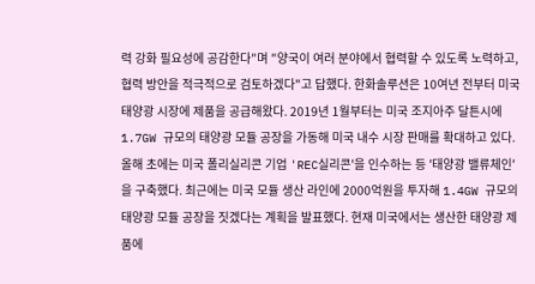력 강화 필요성에 공감한다"며 "양국이 여러 분야에서 협력할 수 있도록 노력하고, 협력 방안을 적극적으로 검토하겠다"고 답했다. 한화솔루션은 10여년 전부터 미국 태양광 시장에 제품을 공급해왔다. 2019년 1월부터는 미국 조지아주 달튼시에 1.7GW 규모의 태양광 모듈 공장을 가동해 미국 내수 시장 판매를 확대하고 있다. 올해 초에는 미국 폴리실리콘 기업 'REC실리콘'을 인수하는 등 '태양광 밸류체인'을 구축했다. 최근에는 미국 모듈 생산 라인에 2000억원을 투자해 1.4GW 규모의 태양광 모듈 공장을 짓겠다는 계획을 발표했다. 현재 미국에서는 생산한 태양광 제품에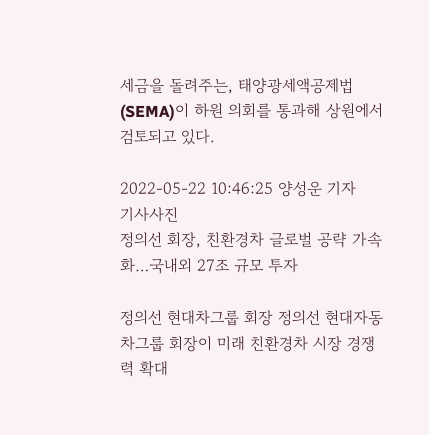세금을 돌려주는, 태양광세액공제법(SEMA)이 하원 의회를 통과해 상원에서 검토되고 있다.

2022-05-22 10:46:25 양성운 기자
기사사진
정의선 회장, 친환경차 글로벌 공략 가속화…국내외 27조 규모 투자

정의선 현대차그룹 회장 정의선 현대자동차그룹 회장이 미래 친환경차 시장 경쟁력 확대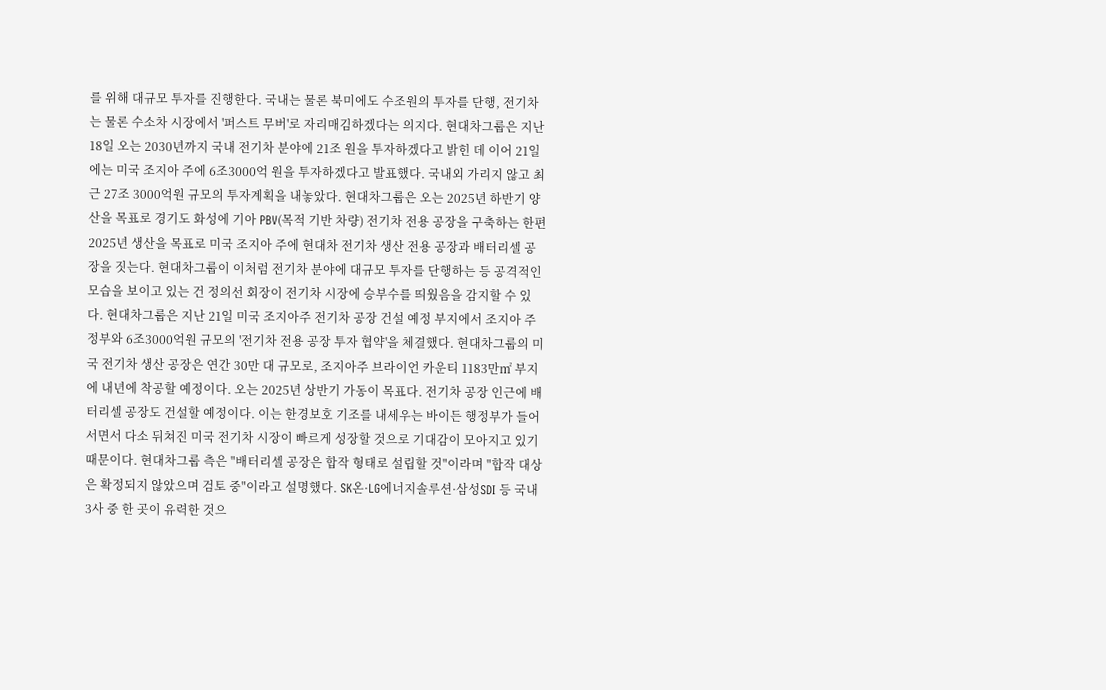를 위해 대규모 투자를 진행한다. 국내는 물론 북미에도 수조원의 투자를 단행, 전기차는 물론 수소차 시장에서 '퍼스트 무버'로 자리매김하겠다는 의지다. 현대차그룹은 지난 18일 오는 2030년까지 국내 전기차 분야에 21조 원을 투자하겠다고 밝힌 데 이어 21일에는 미국 조지아 주에 6조3000억 원을 투자하겠다고 발표했다. 국내외 가리지 않고 최근 27조 3000억원 규모의 투자계획을 내놓았다. 현대차그룹은 오는 2025년 하반기 양산을 목표로 경기도 화성에 기아 PBV(목적 기반 차량) 전기차 전용 공장을 구축하는 한편 2025년 생산을 목표로 미국 조지아 주에 현대차 전기차 생산 전용 공장과 배터리셀 공장을 짓는다. 현대차그룹이 이처럼 전기차 분야에 대규모 투자를 단행하는 등 공격적인 모습을 보이고 있는 건 정의선 회장이 전기차 시장에 승부수를 띄웠음을 감지할 수 있다. 현대차그룹은 지난 21일 미국 조지아주 전기차 공장 건설 예정 부지에서 조지아 주정부와 6조3000억원 규모의 '전기차 전용 공장 투자 협약'을 체결했다. 현대차그룹의 미국 전기차 생산 공장은 연간 30만 대 규모로, 조지아주 브라이언 카운티 1183만㎡ 부지에 내년에 착공할 예정이다. 오는 2025년 상반기 가동이 목표다. 전기차 공장 인근에 배터리셀 공장도 건설할 예정이다. 이는 한경보호 기조를 내세우는 바이든 행정부가 들어서면서 다소 뒤쳐진 미국 전기차 시장이 빠르게 성장할 것으로 기대감이 모아지고 있기 때문이다. 현대차그룹 측은 "배터리셀 공장은 합작 형태로 설립할 것"이라며 "합작 대상은 확정되지 않았으며 검토 중"이라고 설명했다. SK온·LG에너지솔루션·삼성SDI 등 국내 3사 중 한 곳이 유력한 것으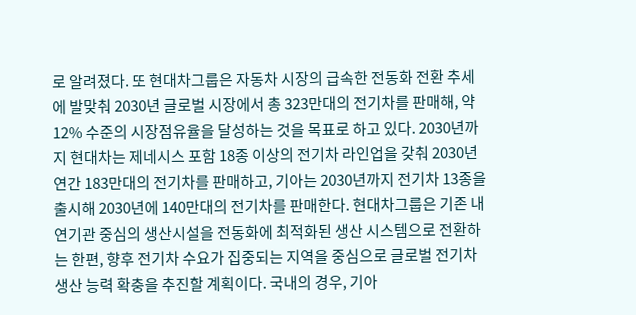로 알려졌다. 또 현대차그룹은 자동차 시장의 급속한 전동화 전환 추세에 발맞춰 2030년 글로벌 시장에서 총 323만대의 전기차를 판매해, 약 12% 수준의 시장점유율을 달성하는 것을 목표로 하고 있다. 2030년까지 현대차는 제네시스 포함 18종 이상의 전기차 라인업을 갖춰 2030년 연간 183만대의 전기차를 판매하고, 기아는 2030년까지 전기차 13종을 출시해 2030년에 140만대의 전기차를 판매한다. 현대차그룹은 기존 내연기관 중심의 생산시설을 전동화에 최적화된 생산 시스템으로 전환하는 한편, 향후 전기차 수요가 집중되는 지역을 중심으로 글로벌 전기차 생산 능력 확충을 추진할 계획이다. 국내의 경우, 기아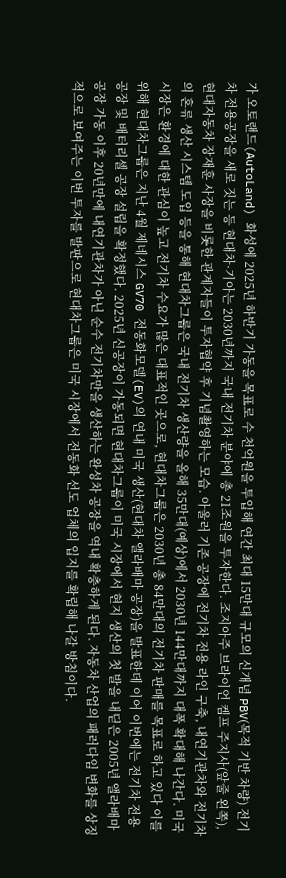가 오토랜드(AutoLand) 화성에 2025년 하반기 가동을 목표로 수 천억원을 투입해 연간 최대 15만대 규모의 신개념 PBV(목적 기반 차량) 전기차 전용공장을 새로 짓는 등 현대차·기아는 2030년까지 국내 전기차 분야에 총 21조원을 투자한다. 조지아주 브라이언 켐프 주지사(앞줄 왼쪽), 현대자동차 장재훈 사장을 비롯한 관계자들이 투자협약 후 기념촬영하는 모습. 아울러 기존 공장에 전기차 전용 라인 구축, 내연기관차와 전기차의 혼류 생산 시스템 도입 등을 통해 현대차그룹은 국내 전기차 생산량을 올해 35만대(예상)에서 2030년 144만대까지 대폭 확대해 나간다. 미국 시장은 환경에 대한 관심이 높고 전기차 수요가 많은 대표적인 곳으로, 현대차그룹은 2030년 총 84만대의 전기차 판매를 목표로 하고 있다 이를 위해 현대차그룹은 지난 4월 제네시스 GV70 전동화모델(EV)의 연내 미국 생산(현대차 앨라배마 공장)을 발표한데 이어 이번에는 전기차 전용 공장 및 배터리셀 공장 설립을 확정했다. 2025년 신공장이 가동되면 현대차그룹이 미국 시장에서 현지 생산의 첫 발을 내딛은 2005년 앨라배마 공장 가동 이후 20년만에 내연기관차가 아닌 순수 전기차만을 생산하는 완성차 공장을 역내 확충하게 된다. 자동차 산업의 패러다임 변화를 상징적으로 보여주는 이번 투자를 발판으로 현대차그룹은 미국 시장에서 전동화 선도 업체의 입지를 확립해 나갈 방침이다.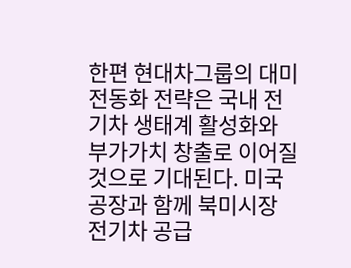한편 현대차그룹의 대미 전동화 전략은 국내 전기차 생태계 활성화와 부가가치 창출로 이어질 것으로 기대된다. 미국 공장과 함께 북미시장 전기차 공급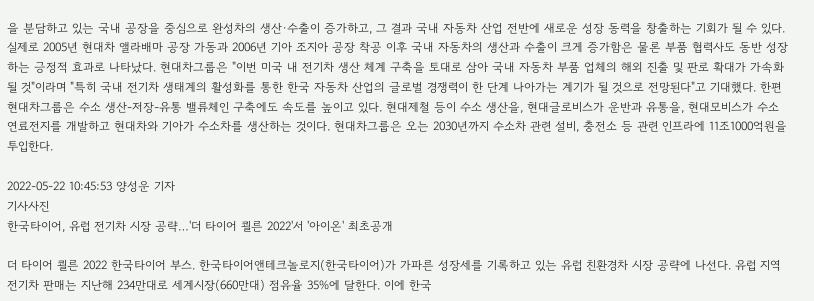을 분담하고 있는 국내 공장을 중심으로 완성차의 생산·수출이 증가하고, 그 결과 국내 자동차 산업 전반에 새로운 성장 동력을 창출하는 기회가 될 수 있다. 실제로 2005년 현대차 앨라배마 공장 가동과 2006년 기아 조지아 공장 착공 이후 국내 자동차의 생산과 수출이 크게 증가함은 물론 부품 협력사도 동반 성장하는 긍정적 효과로 나타났다. 현대차그룹은 "이번 미국 내 전기차 생산 체계 구축을 토대로 삼아 국내 자동차 부품 업체의 해외 진출 및 판로 확대가 가속화될 것"이라며 "특히 국내 전기차 생태계의 활성화를 통한 한국 자동차 산업의 글로벌 경쟁력이 한 단계 나아가는 계기가 될 것으로 전망된다"고 기대했다. 한편 현대차그룹은 수소 생산-저장-유통 밸류체인 구축에도 속도를 높이고 있다. 현대제철 등이 수소 생산을, 현대글로비스가 운반과 유통을, 현대모비스가 수소연료전지를 개발하고 현대차와 기아가 수소차를 생산하는 것이다. 현대차그룹은 오는 2030년까지 수소차 관련 설비, 충전소 등 관련 인프라에 11조1000억원을 투입한다.

2022-05-22 10:45:53 양성운 기자
기사사진
한국타이어, 유럽 전기차 시장 공략…'더 타이어 쾰른 2022'서 '아이온' 최초공개

더 타이어 쾰른 2022 한국타이어 부스. 한국타이어앤테크놀로지(한국타이어)가 가파른 성장세를 기록하고 있는 유럽 친환경차 시장 공략에 나선다. 유럽 지역 전기차 판매는 지난해 234만대로 세계시장(660만대) 점유율 35%에 달한다. 이에 한국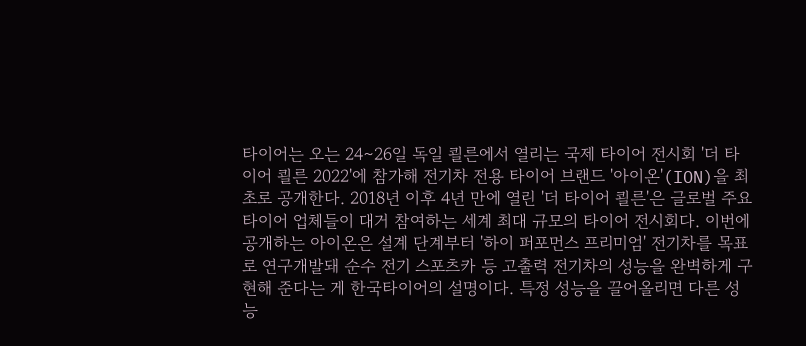타이어는 오는 24∼26일 독일 쾰른에서 열리는 국제 타이어 전시회 '더 타이어 쾰른 2022'에 참가해 전기차 전용 타이어 브랜드 '아이온'(ION)을 최초로 공개한다. 2018년 이후 4년 만에 열린 '더 타이어 쾰른'은 글로벌 주요 타이어 업체들이 대거 참여하는 세계 최대 규모의 타이어 전시회다. 이번에 공개하는 아이온은 설계 단계부터 '하이 퍼포먼스 프리미엄' 전기차를 목표로 연구개발돼 순수 전기 스포츠카 등 고출력 전기차의 성능을 완벽하게 구현해 준다는 게 한국타이어의 설명이다. 특정 성능을 끌어올리면 다른 성능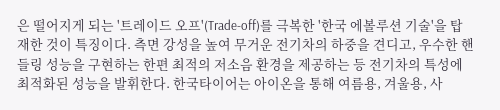은 떨어지게 되는 '트레이드 오프'(Trade-off)를 극복한 '한국 에볼루션 기술'을 탑재한 것이 특징이다. 측면 강성을 높여 무거운 전기차의 하중을 견디고, 우수한 핸들링 성능을 구현하는 한편 최적의 저소음 환경을 제공하는 등 전기차의 특성에 최적화된 성능을 발휘한다. 한국타이어는 아이온을 통해 여름용, 겨울용, 사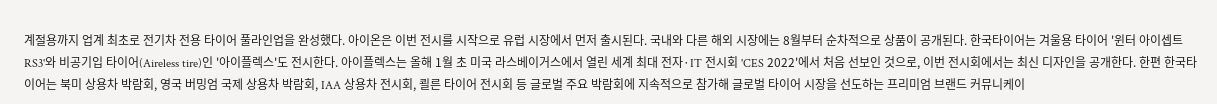계절용까지 업계 최초로 전기차 전용 타이어 풀라인업을 완성했다. 아이온은 이번 전시를 시작으로 유럽 시장에서 먼저 출시된다. 국내와 다른 해외 시장에는 8월부터 순차적으로 상품이 공개된다. 한국타이어는 겨울용 타이어 '윈터 아이셉트 RS3'와 비공기입 타이어(Aireless tire)인 '아이플렉스'도 전시한다. 아이플렉스는 올해 1월 초 미국 라스베이거스에서 열린 세계 최대 전자·IT 전시회 'CES 2022'에서 처음 선보인 것으로, 이번 전시회에서는 최신 디자인을 공개한다. 한편 한국타이어는 북미 상용차 박람회, 영국 버밍엄 국제 상용차 박람회, IAA 상용차 전시회, 쾰른 타이어 전시회 등 글로벌 주요 박람회에 지속적으로 참가해 글로벌 타이어 시장을 선도하는 프리미엄 브랜드 커뮤니케이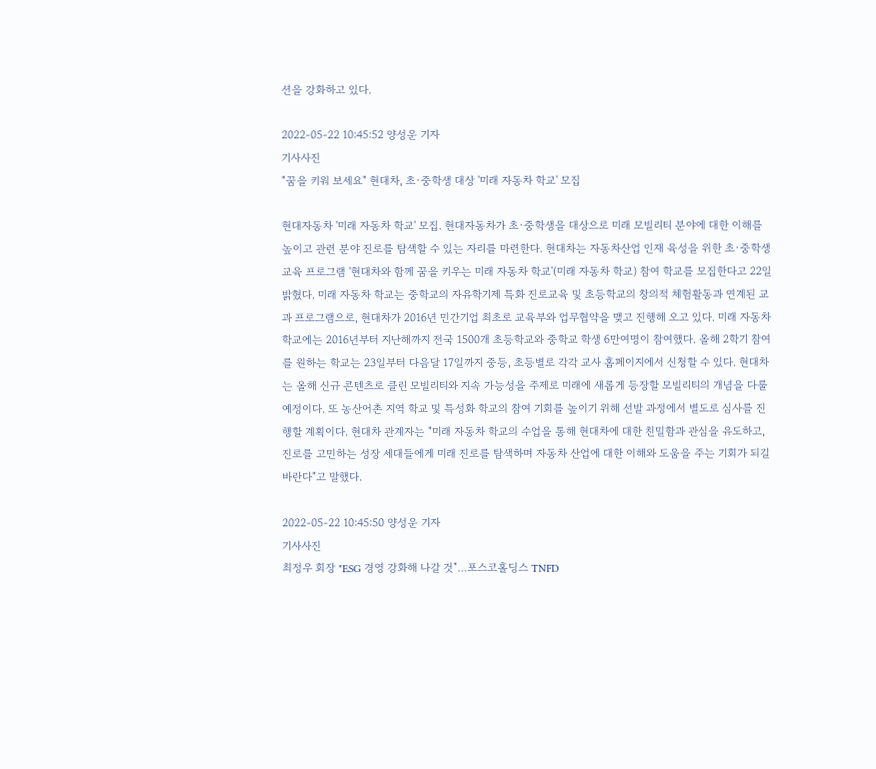션을 강화하고 있다.

2022-05-22 10:45:52 양성운 기자
기사사진
"꿈을 키워 보세요" 현대차, 초·중학생 대상 '미래 자동차 학교' 모집

현대자동차 '미래 자동차 학교' 모집. 현대자동차가 초·중학생을 대상으로 미래 모빌리티 분야에 대한 이해를 높이고 관련 분야 진로를 탐색할 수 있는 자리를 마련한다. 현대차는 자동차산업 인재 육성을 위한 초·중학생 교육 프로그램 '현대차와 함께 꿈을 키우는 미래 자동차 학교'(미래 자동차 학교) 참여 학교를 모집한다고 22일 밝혔다. 미래 자동차 학교는 중학교의 자유학기제 특화 진로교육 및 초등학교의 창의적 체험활동과 연계된 교과 프로그램으로, 현대차가 2016년 민간기업 최초로 교육부와 업무협약을 맺고 진행해 오고 있다. 미래 자동차 학교에는 2016년부터 지난해까지 전국 1500개 초등학교와 중학교 학생 6만여명이 참여했다. 올해 2학기 참여를 원하는 학교는 23일부터 다음달 17일까지 중등, 초등별로 각각 교사 홈페이지에서 신청할 수 있다. 현대차는 올해 신규 콘텐츠로 클린 모빌리티와 지속 가능성을 주제로 미래에 새롭게 등장할 모빌리티의 개념을 다룰 예정이다. 또 농산어촌 지역 학교 및 특성화 학교의 참여 기회를 높이기 위해 선발 과정에서 별도로 심사를 진행할 계획이다. 현대차 관계자는 "미래 자동차 학교의 수업을 통해 현대차에 대한 친밀함과 관심을 유도하고, 진로를 고민하는 성장 세대들에게 미래 진로를 탐색하며 자동차 산업에 대한 이해와 도움을 주는 기회가 되길 바란다"고 말했다.

2022-05-22 10:45:50 양성운 기자
기사사진
최정우 회장 "ESG 경영 강화해 나갈 것"…포스코홀딩스 TNFD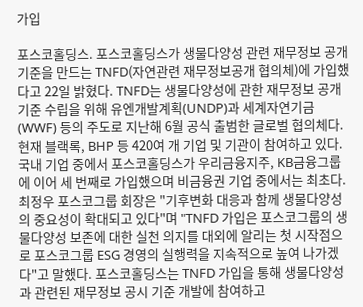가입

포스코홀딩스. 포스코홀딩스가 생물다양성 관련 재무정보 공개 기준을 만드는 TNFD(자연관련 재무정보공개 협의체)에 가입했다고 22일 밝혔다. TNFD는 생물다양성에 관한 재무정보 공개 기준 수립을 위해 유엔개발계획(UNDP)과 세계자연기금(WWF) 등의 주도로 지난해 6월 공식 출범한 글로벌 협의체다. 현재 블랙록, BHP 등 420여 개 기업 및 기관이 참여하고 있다. 국내 기업 중에서 포스코홀딩스가 우리금융지주, KB금융그룹에 이어 세 번째로 가입했으며 비금융권 기업 중에서는 최초다. 최정우 포스코그룹 회장은 "기후변화 대응과 함께 생물다양성의 중요성이 확대되고 있다"며 "TNFD 가입은 포스코그룹의 생물다양성 보존에 대한 실천 의지를 대외에 알리는 첫 시작점으로 포스코그룹 ESG 경영의 실행력을 지속적으로 높여 나가겠다"고 말했다. 포스코홀딩스는 TNFD 가입을 통해 생물다양성과 관련된 재무정보 공시 기준 개발에 참여하고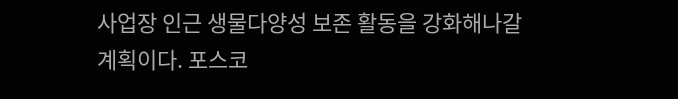사업장 인근 생물다양성 보존 활동을 강화해나갈 계획이다. 포스코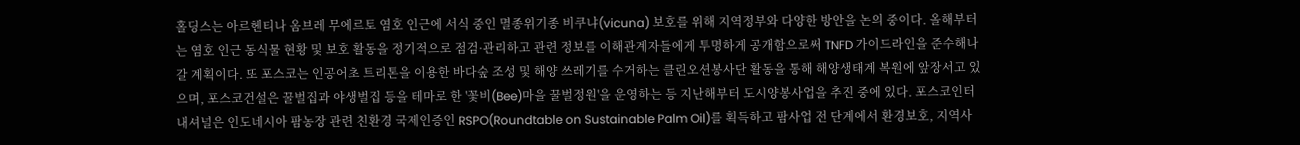홀딩스는 아르헨티나 옴브레 무에르토 염호 인근에 서식 중인 멸종위기종 비쿠냐(vicuna) 보호를 위해 지역정부와 다양한 방안을 논의 중이다. 올해부터는 염호 인근 동식물 현황 및 보호 활동을 정기적으로 점검·관리하고 관련 정보를 이해관계자들에게 투명하게 공개함으로써 TNFD 가이드라인을 준수해나갈 계획이다. 또 포스코는 인공어초 트리톤을 이용한 바다숲 조성 및 해양 쓰레기를 수거하는 클린오션봉사단 활동을 통해 해양생태계 복원에 앞장서고 있으며, 포스코건설은 꿀벌집과 야생벌집 등을 테마로 한 '꽃비(Bee)마을 꿀벌정원'을 운영하는 등 지난해부터 도시양봉사업을 추진 중에 있다. 포스코인터내셔널은 인도네시아 팜농장 관련 친환경 국제인증인 RSPO(Roundtable on Sustainable Palm Oil)를 획득하고 팜사업 전 단계에서 환경보호, 지역사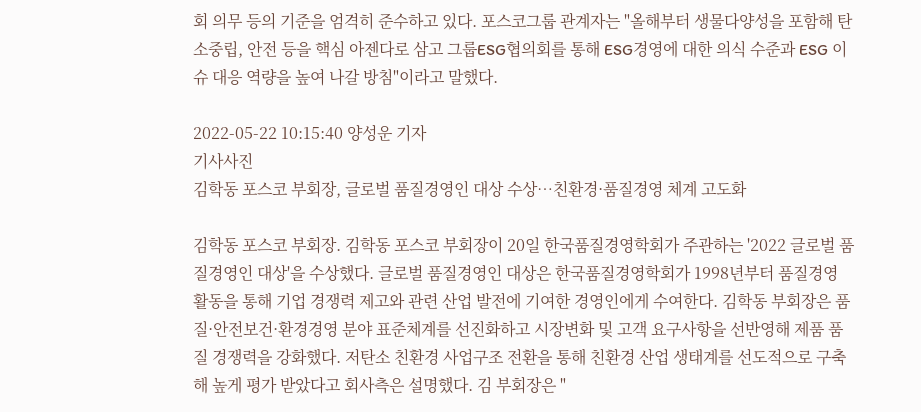회 의무 등의 기준을 엄격히 준수하고 있다. 포스코그룹 관계자는 "올해부터 생물다양성을 포함해 탄소중립, 안전 등을 핵심 아젠다로 삼고 그룹ESG협의회를 통해 ESG경영에 대한 의식 수준과 ESG 이슈 대응 역량을 높여 나갈 방침"이라고 말했다.

2022-05-22 10:15:40 양성운 기자
기사사진
김학동 포스코 부회장, 글로벌 품질경영인 대상 수상…친환경·품질경영 체계 고도화

김학동 포스코 부회장. 김학동 포스코 부회장이 20일 한국품질경영학회가 주관하는 '2022 글로벌 품질경영인 대상'을 수상했다. 글로벌 품질경영인 대상은 한국품질경영학회가 1998년부터 품질경영 활동을 통해 기업 경쟁력 제고와 관련 산업 발전에 기여한 경영인에게 수여한다. 김학동 부회장은 품질·안전보건·환경경영 분야 표준체계를 선진화하고 시장변화 및 고객 요구사항을 선반영해 제품 품질 경쟁력을 강화했다. 저탄소 친환경 사업구조 전환을 통해 친환경 산업 생태계를 선도적으로 구축해 높게 평가 받았다고 회사측은 설명했다. 김 부회장은 "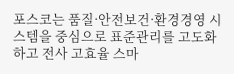포스코는 품질·안전보건·환경경영 시스템을 중심으로 표준관리를 고도화하고 전사 고효율 스마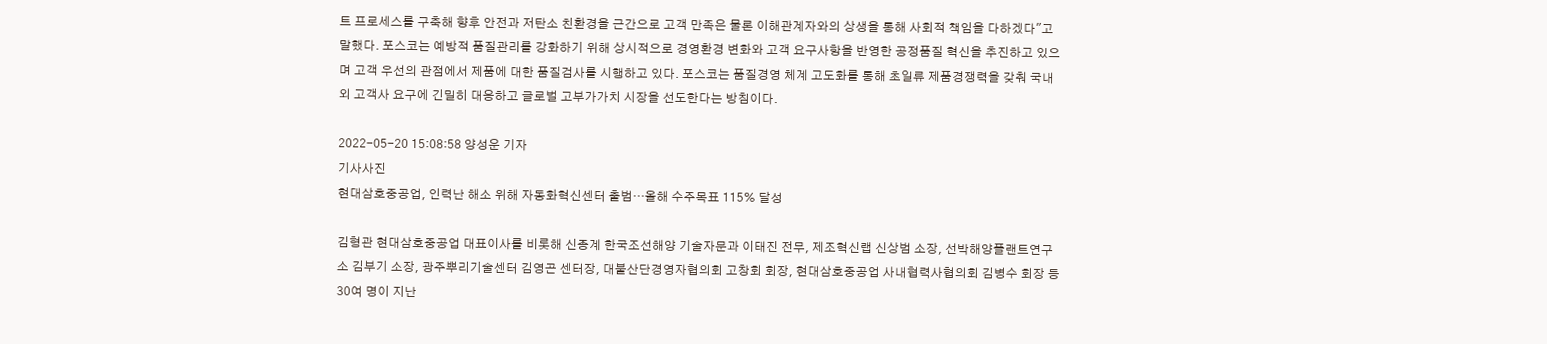트 프로세스를 구축해 향후 안전과 저탄소 친환경을 근간으로 고객 만족은 물론 이해관계자와의 상생을 통해 사회적 책임을 다하겠다"고 말했다. 포스코는 예방적 품질관리를 강화하기 위해 상시적으로 경영환경 변화와 고객 요구사항을 반영한 공정품질 혁신을 추진하고 있으며 고객 우선의 관점에서 제품에 대한 품질검사를 시행하고 있다. 포스코는 품질경영 체계 고도화를 통해 초일류 제품경쟁력을 갖춰 국내외 고객사 요구에 긴밀히 대응하고 글로벌 고부가가치 시장을 선도한다는 방침이다.

2022-05-20 15:08:58 양성운 기자
기사사진
현대삼호중공업, 인력난 해소 위해 자동화혁신센터 출범…올해 수주목표 115% 달성

김형관 현대삼호중공업 대표이사를 비롯해 신종계 한국조선해양 기술자문과 이태진 전무, 제조혁신랩 신상범 소장, 선박해양플랜트연구소 김부기 소장, 광주뿌리기술센터 김영곤 센터장, 대불산단경영자협의회 고창회 회장, 현대삼호중공업 사내협력사협의회 김병수 회장 등 30여 명이 지난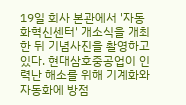19일 회사 본관에서 '자동화혁신센터' 개소식을 개최한 뒤 기념사진을 촬영하고 있다. 현대삼호중공업이 인력난 해소를 위해 기계화와 자동화에 방점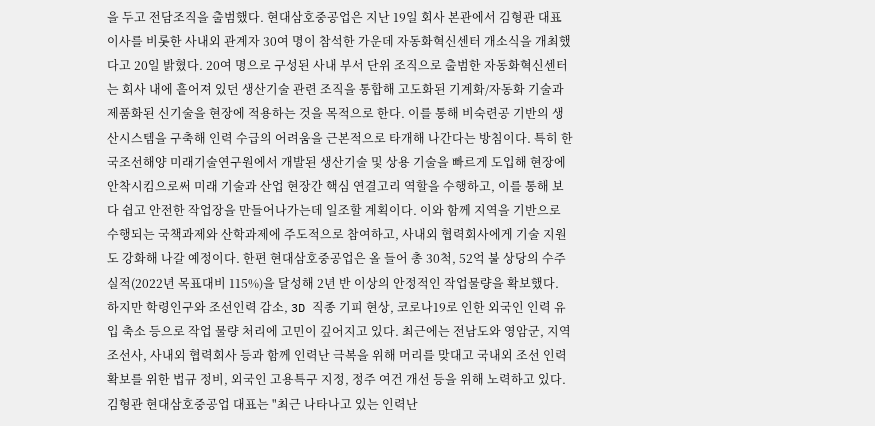을 두고 전담조직을 출범했다. 현대삼호중공업은 지난 19일 회사 본관에서 김형관 대표이사를 비롯한 사내외 관계자 30여 명이 참석한 가운데 자동화혁신센터 개소식을 개최했다고 20일 밝혔다. 20여 명으로 구성된 사내 부서 단위 조직으로 출범한 자동화혁신센터는 회사 내에 흩어져 있던 생산기술 관련 조직을 통합해 고도화된 기계화/자동화 기술과 제품화된 신기술을 현장에 적용하는 것을 목적으로 한다. 이를 통해 비숙련공 기반의 생산시스템을 구축해 인력 수급의 어려움을 근본적으로 타개해 나간다는 방침이다. 특히 한국조선해양 미래기술연구원에서 개발된 생산기술 및 상용 기술을 빠르게 도입해 현장에 안착시킴으로써 미래 기술과 산업 현장간 핵심 연결고리 역할을 수행하고, 이를 통해 보다 쉽고 안전한 작업장을 만들어나가는데 일조할 계획이다. 이와 함께 지역을 기반으로 수행되는 국책과제와 산학과제에 주도적으로 참여하고, 사내외 협력회사에게 기술 지원도 강화해 나갈 예정이다. 한편 현대삼호중공업은 올 들어 총 30척, 52억 불 상당의 수주 실적(2022년 목표대비 115%)을 달성해 2년 반 이상의 안정적인 작업물량을 확보했다. 하지만 학령인구와 조선인력 감소, 3D 직종 기피 현상, 코로나19로 인한 외국인 인력 유입 축소 등으로 작업 물량 처리에 고민이 깊어지고 있다. 최근에는 전남도와 영암군, 지역 조선사, 사내외 협력회사 등과 함께 인력난 극복을 위해 머리를 맞대고 국내외 조선 인력 확보를 위한 법규 정비, 외국인 고용특구 지정, 정주 여건 개선 등을 위해 노력하고 있다. 김형관 현대삼호중공업 대표는 "최근 나타나고 있는 인력난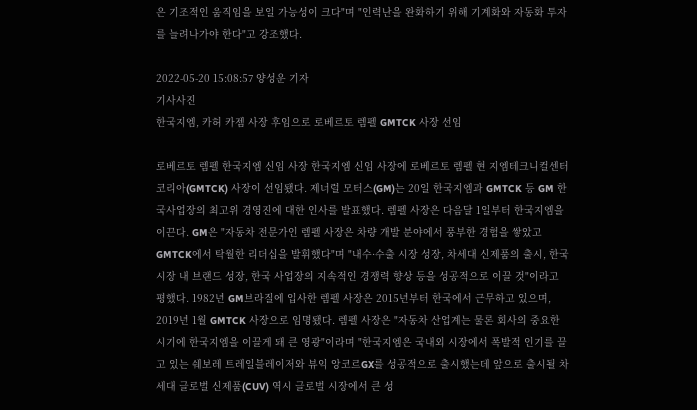은 기조적인 움직임을 보일 가능성이 크다"며 "인력난을 완화하기 위해 기계화와 자동화 투자를 늘려나가야 한다"고 강조했다.

2022-05-20 15:08:57 양성운 기자
기사사진
한국지엠, 카허 카젬 사장 후임으로 로베르토 렘펠 GMTCK 사장 선임

로베르토 렘펠 한국지엠 신임 사장 한국지엠 신임 사장에 로베르토 렘펠 현 지엠테크니컬센터코리아(GMTCK) 사장이 선임됐다. 제너럴 모터스(GM)는 20일 한국지엠과 GMTCK 등 GM 한국사업장의 최고위 경영진에 대한 인사를 발표했다. 렘펠 사장은 다음달 1일부터 한국지엠을 이끈다. GM은 "자동차 전문가인 렘펠 사장은 차량 개발 분야에서 풍부한 경험을 쌓았고 GMTCK에서 탁월한 리더십을 발휘했다"며 "내수·수출 시장 성장, 차세대 신제품의 출시, 한국 시장 내 브랜드 성장, 한국 사업장의 지속적인 경쟁력 향상 등을 성공적으로 이끌 것"이라고 평했다. 1982년 GM브라질에 입사한 렘펠 사장은 2015년부터 한국에서 근무하고 있으며, 2019년 1월 GMTCK 사장으로 임명됐다. 렘펠 사장은 "자동차 산업계는 물론 회사의 중요한 시기에 한국지엠을 이끌게 돼 큰 영광"이라며 "한국지엠은 국내외 시장에서 폭발적 인기를 끌고 있는 쉐보레 트레일블레이저와 뷰익 앙코르GX를 성공적으로 출시했는데 앞으로 출시될 차세대 글로벌 신제품(CUV) 역시 글로벌 시장에서 큰 성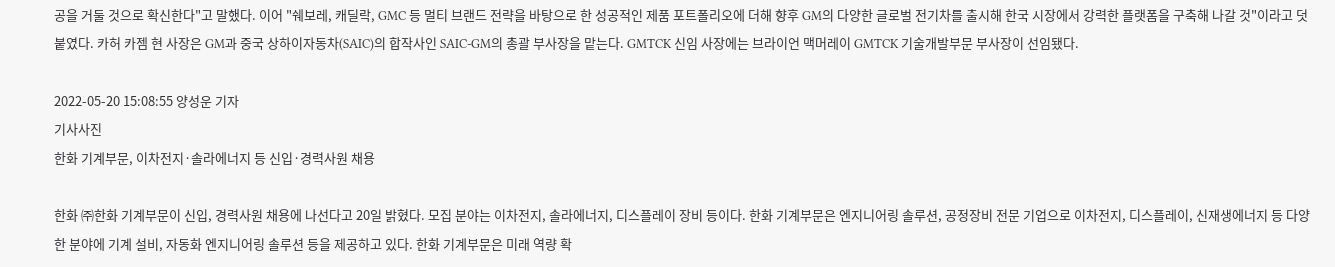공을 거둘 것으로 확신한다"고 말했다. 이어 "쉐보레, 캐딜락, GMC 등 멀티 브랜드 전략을 바탕으로 한 성공적인 제품 포트폴리오에 더해 향후 GM의 다양한 글로벌 전기차를 출시해 한국 시장에서 강력한 플랫폼을 구축해 나갈 것"이라고 덧붙였다. 카허 카젬 현 사장은 GM과 중국 상하이자동차(SAIC)의 합작사인 SAIC-GM의 총괄 부사장을 맡는다. GMTCK 신임 사장에는 브라이언 맥머레이 GMTCK 기술개발부문 부사장이 선임됐다.

2022-05-20 15:08:55 양성운 기자
기사사진
한화 기계부문, 이차전지·솔라에너지 등 신입·경력사원 채용

한화 ㈜한화 기계부문이 신입, 경력사원 채용에 나선다고 20일 밝혔다. 모집 분야는 이차전지, 솔라에너지, 디스플레이 장비 등이다. 한화 기계부문은 엔지니어링 솔루션, 공정장비 전문 기업으로 이차전지, 디스플레이, 신재생에너지 등 다양한 분야에 기계 설비, 자동화 엔지니어링 솔루션 등을 제공하고 있다. 한화 기계부문은 미래 역량 확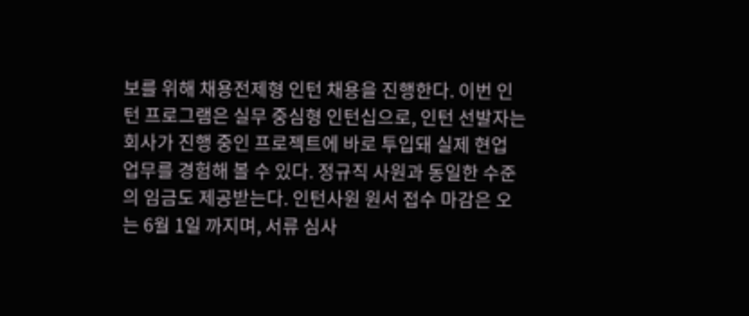보를 위해 채용전제형 인턴 채용을 진행한다. 이번 인턴 프로그램은 실무 중심형 인턴십으로, 인턴 선발자는 회사가 진행 중인 프로젝트에 바로 투입돼 실제 현업 업무를 경험해 볼 수 있다. 정규직 사원과 동일한 수준의 임금도 제공받는다. 인턴사원 원서 접수 마감은 오는 6월 1일 까지며, 서류 심사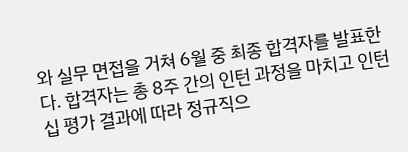와 실무 면접을 거쳐 6월 중 최종 합격자를 발표한다. 합격자는 총 8주 간의 인턴 과정을 마치고 인턴십 평가 결과에 따라 정규직으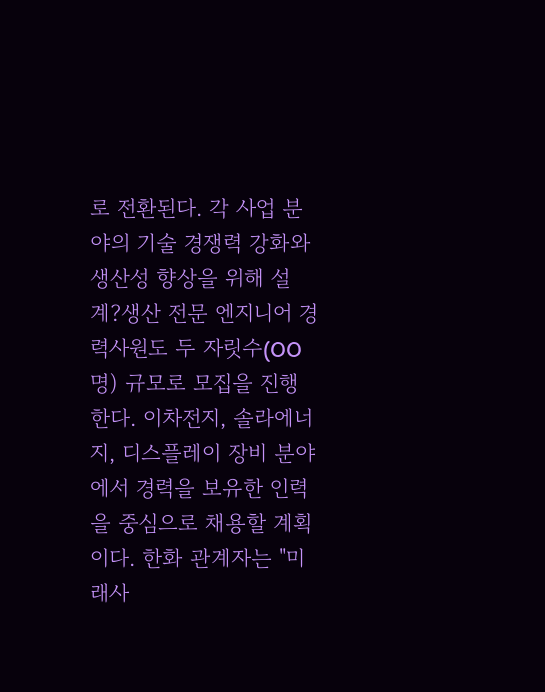로 전환된다. 각 사업 분야의 기술 경쟁력 강화와 생산성 향상을 위해 설계?생산 전문 엔지니어 경력사원도 두 자릿수(OO명) 규모로 모집을 진행한다. 이차전지, 솔라에너지, 디스플레이 장비 분야에서 경력을 보유한 인력을 중심으로 채용할 계획이다. 한화 관계자는 "미래사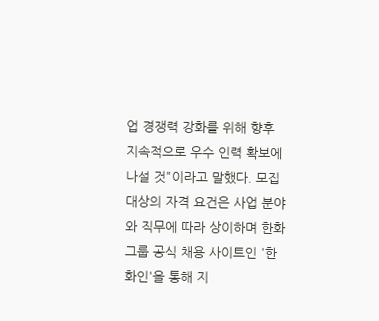업 경쟁력 강화를 위해 향후 지속적으로 우수 인력 확보에 나설 것"이라고 말했다. 모집 대상의 자격 요건은 사업 분야와 직무에 따라 상이하며 한화그룹 공식 채용 사이트인 '한화인'을 통해 지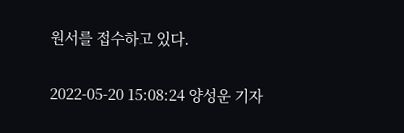원서를 접수하고 있다.

2022-05-20 15:08:24 양성운 기자